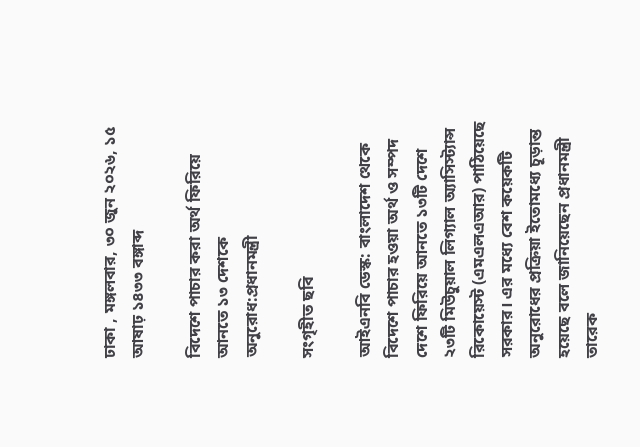ঢাকা , মঙ্গলবার, ৩০ জুন ২০২৬, ১৫ আষাঢ় ১৪৩৩ বঙ্গাব্দ

বিদেশে পাচার করা অর্থ ফিরিয়ে আনতে ১৩ দেশকে অনুরোধ:প্রধানমন্ত্রী

সংগৃহীত ছবি

আইএনবি ডেস্ক: বাংলাদেশ থেকে বিদেশে পাচার হওয়া অর্থ ও সম্পদ দেশে ফিরিয়ে আনতে ১৩টি দেশে ২৩টি মিউচুয়াল লিগ্যাল অ্যাসিস্ট্যান্স রিকোয়েস্ট (এমএলএআর) পাঠিয়েছে সরকার। এর মধ্যে বেশ কয়েকটি অনুরোধের প্রক্রিয়া ইতোমধ্যে চূড়ান্ত হয়েছে বলে জানিয়েছেন প্রধানমন্ত্রী তারেক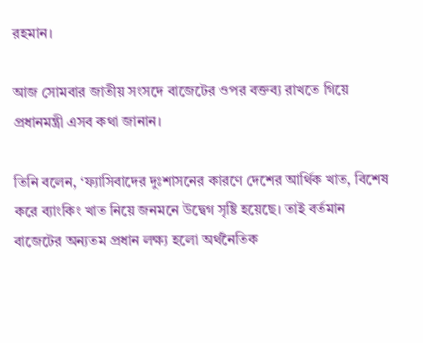রহমান।

আজ সোমবার জাতীয় সংসদে বাজেটের ওপর বক্তব্য রাখতে গিয়ে প্রধানমন্ত্রী এসব কথা জানান।

তিনি বলেন, ‘ফ্যাসিবাদের দুঃশাসনের কারণে দেশের আর্থিক খাত, বিশেষ করে ব্যাংকিং খাত নিয়ে জনমনে উদ্বেগ সৃষ্টি হয়েছে। তাই বর্তমান বাজেটের অন্যতম প্রধান লক্ষ্য হলো অর্থনৈতিক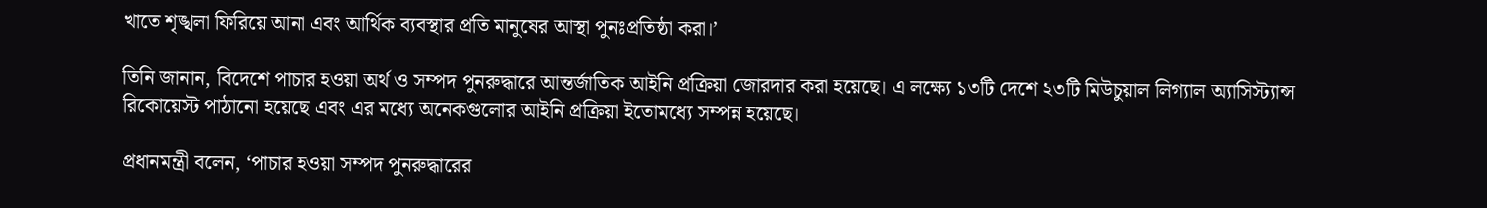খাতে শৃঙ্খলা ফিরিয়ে আনা এবং আর্থিক ব্যবস্থার প্রতি মানুষের আস্থা পুনঃপ্রতিষ্ঠা করা।’

তিনি জানান, বিদেশে পাচার হওয়া অর্থ ও সম্পদ পুনরুদ্ধারে আন্তর্জাতিক আইনি প্রক্রিয়া জোরদার করা হয়েছে। এ লক্ষ্যে ১৩টি দেশে ২৩টি মিউচুয়াল লিগ্যাল অ্যাসিস্ট্যান্স রিকোয়েস্ট পাঠানো হয়েছে এবং এর মধ্যে অনেকগুলোর আইনি প্রক্রিয়া ইতোমধ্যে সম্পন্ন হয়েছে।

প্রধানমন্ত্রী বলেন, ‘পাচার হওয়া সম্পদ পুনরুদ্ধারের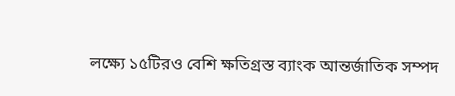লক্ষ্যে ১৫টিরও বেশি ক্ষতিগ্রস্ত ব্যাংক আন্তর্জাতিক সম্পদ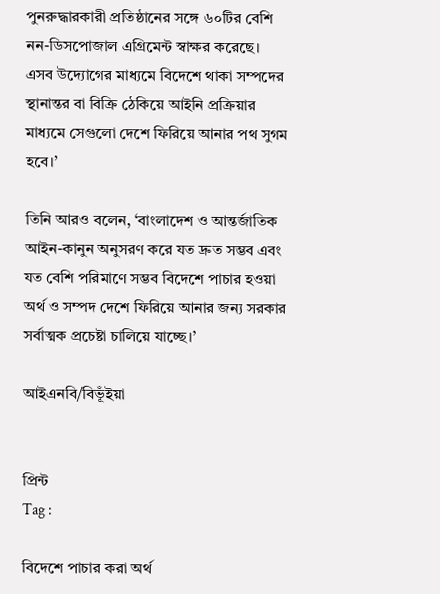পুনরুদ্ধারকারী প্রতিষ্ঠানের সঙ্গে ৬০টির বেশি নন-ডিসপোজাল এগ্রিমেন্ট স্বাক্ষর করেছে। এসব উদ্যোগের মাধ্যমে বিদেশে থাকা সম্পদের স্থানান্তর বা বিক্রি ঠেকিয়ে আইনি প্রক্রিয়ার মাধ্যমে সেগুলো দেশে ফিরিয়ে আনার পথ সুগম হবে।’

তিনি আরও বলেন, ‘বাংলাদেশ ও আন্তর্জাতিক আইন-কানুন অনুসরণ করে যত দ্রুত সম্ভব এবং যত বেশি পরিমাণে সম্ভব বিদেশে পাচার হওয়া অর্থ ও সম্পদ দেশে ফিরিয়ে আনার জন্য সরকার সর্বাত্মক প্রচেষ্টা চালিয়ে যাচ্ছে।’

আইএনবি/বিভূঁইয়া


প্রিন্ট
Tag :

বিদেশে পাচার করা অর্থ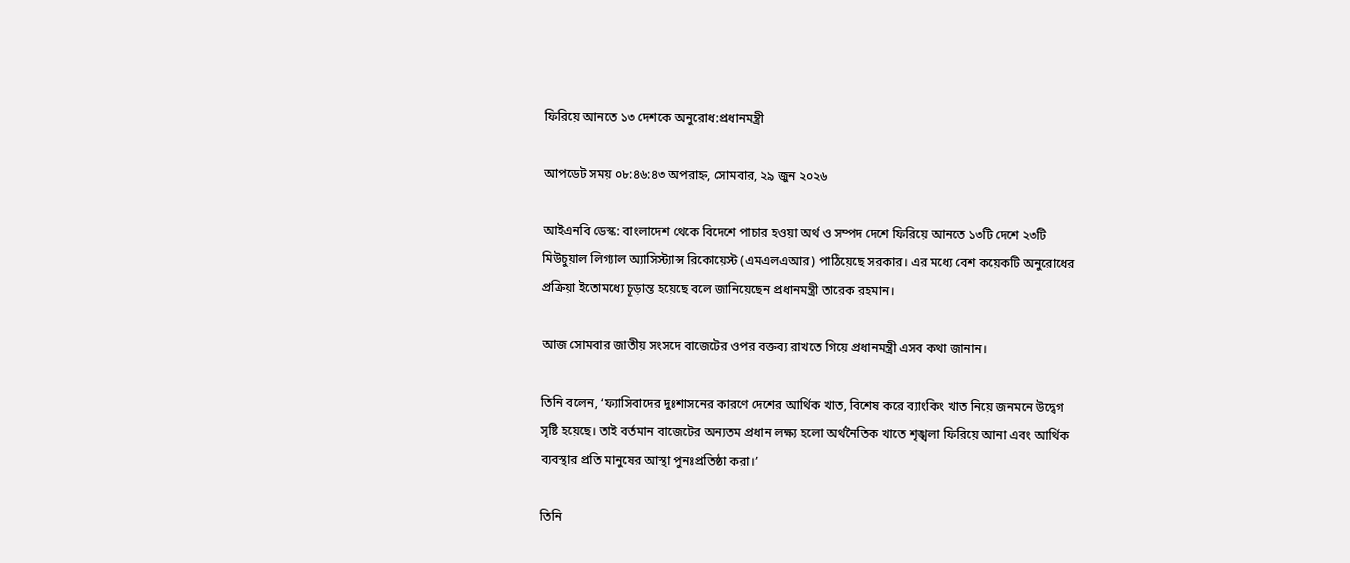ফিরিয়ে আনতে ১৩ দেশকে অনুরোধ:প্রধানমন্ত্রী

আপডেট সময় ০৮:৪৬:৪৩ অপরাহ্ন, সোমবার, ২৯ জুন ২০২৬

আইএনবি ডেস্ক: বাংলাদেশ থেকে বিদেশে পাচার হওয়া অর্থ ও সম্পদ দেশে ফিরিয়ে আনতে ১৩টি দেশে ২৩টি মিউচুয়াল লিগ্যাল অ্যাসিস্ট্যান্স রিকোয়েস্ট (এমএলএআর) পাঠিয়েছে সরকার। এর মধ্যে বেশ কয়েকটি অনুরোধের প্রক্রিয়া ইতোমধ্যে চূড়ান্ত হয়েছে বলে জানিয়েছেন প্রধানমন্ত্রী তারেক রহমান।

আজ সোমবার জাতীয় সংসদে বাজেটের ওপর বক্তব্য রাখতে গিয়ে প্রধানমন্ত্রী এসব কথা জানান।

তিনি বলেন, ‘ফ্যাসিবাদের দুঃশাসনের কারণে দেশের আর্থিক খাত, বিশেষ করে ব্যাংকিং খাত নিয়ে জনমনে উদ্বেগ সৃষ্টি হয়েছে। তাই বর্তমান বাজেটের অন্যতম প্রধান লক্ষ্য হলো অর্থনৈতিক খাতে শৃঙ্খলা ফিরিয়ে আনা এবং আর্থিক ব্যবস্থার প্রতি মানুষের আস্থা পুনঃপ্রতিষ্ঠা করা।’

তিনি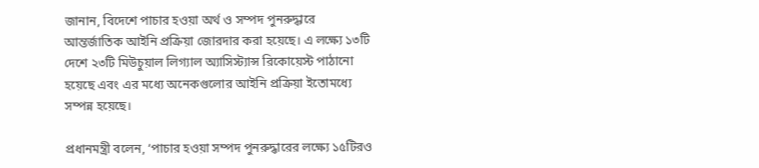জানান, বিদেশে পাচার হওয়া অর্থ ও সম্পদ পুনরুদ্ধারে আন্তর্জাতিক আইনি প্রক্রিয়া জোরদার করা হয়েছে। এ লক্ষ্যে ১৩টি দেশে ২৩টি মিউচুয়াল লিগ্যাল অ্যাসিস্ট্যান্স রিকোয়েস্ট পাঠানো হয়েছে এবং এর মধ্যে অনেকগুলোর আইনি প্রক্রিয়া ইতোমধ্যে সম্পন্ন হয়েছে।

প্রধানমন্ত্রী বলেন, ‘পাচার হওয়া সম্পদ পুনরুদ্ধারের লক্ষ্যে ১৫টিরও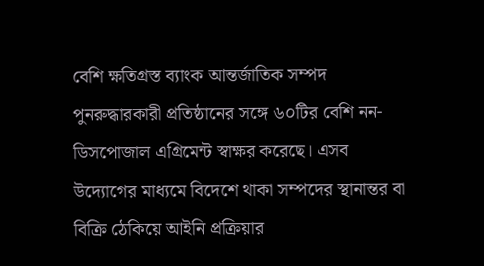বেশি ক্ষতিগ্রস্ত ব্যাংক আন্তর্জাতিক সম্পদ পুনরুদ্ধারকারী প্রতিষ্ঠানের সঙ্গে ৬০টির বেশি নন-ডিসপোজাল এগ্রিমেন্ট স্বাক্ষর করেছে। এসব উদ্যোগের মাধ্যমে বিদেশে থাকা সম্পদের স্থানান্তর বা বিক্রি ঠেকিয়ে আইনি প্রক্রিয়ার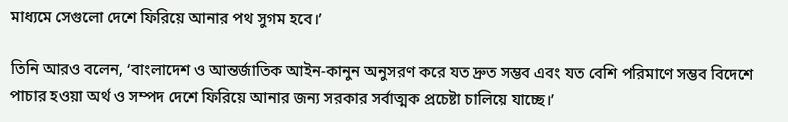মাধ্যমে সেগুলো দেশে ফিরিয়ে আনার পথ সুগম হবে।’

তিনি আরও বলেন, ‘বাংলাদেশ ও আন্তর্জাতিক আইন-কানুন অনুসরণ করে যত দ্রুত সম্ভব এবং যত বেশি পরিমাণে সম্ভব বিদেশে পাচার হওয়া অর্থ ও সম্পদ দেশে ফিরিয়ে আনার জন্য সরকার সর্বাত্মক প্রচেষ্টা চালিয়ে যাচ্ছে।’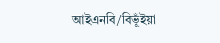আইএনবি/বিভূঁইয়া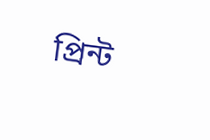প্রিন্ট